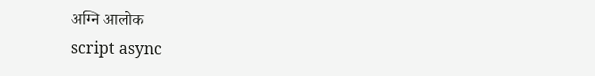अग्नि आलोक
script async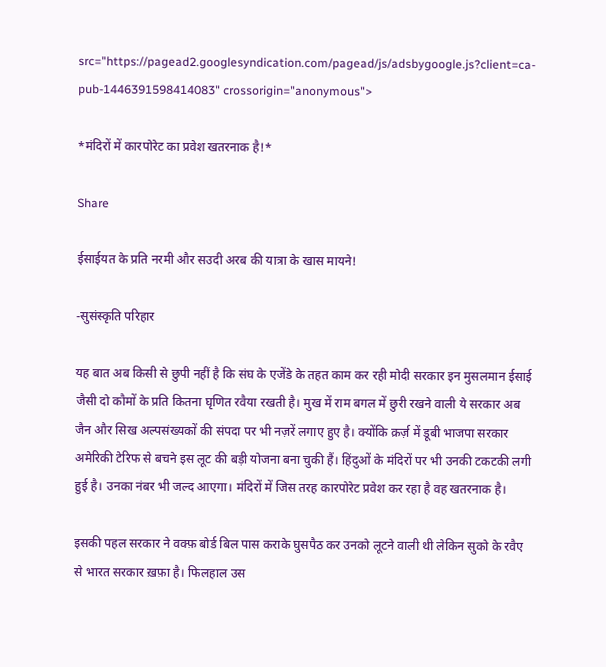src="https://pagead2.googlesyndication.com/pagead/js/adsbygoogle.js?client=ca-pub-1446391598414083" crossorigin="anonymous">

*मंदिरों में कारपोरेट का प्रवेश खतरनाक है!*

Share

ईसाईयत के प्रति नरमी और सउदी अरब की यात्रा के खास मायने!

-सुसंस्कृति परिहार

यह बात अब किसी से छुपी नहीं है कि संघ के एजेंडे के तहत काम कर रही मोदी सरकार इन मुसलमान ईसाई  जैसी दो कौमों के प्रति कितना घृणित रवैया रखती है। मुख में राम बगल में छुरी रखने वाली ये सरकार अब जैन और सिख अल्पसंख्यकों की संपदा पर भी नज़रें लगाए हुए है। क्योंकि क़र्ज़ में डूबी भाजपा सरकार अमेरिकी टेरिफ से बचने इस लूट की बड़ी योजना बना चुकी हैं। हिंदुओं के मंदिरों पर भी उनकी टकटकी लगी हुई है। उनका नंबर भी जल्द आएगा। मंदिरों में जिस तरह कारपोरेट प्रवेश कर रहा है वह खतरनाक है।

इसकी पहल सरकार ने वक्फ़ बोर्ड बिल पास कराके घुसपैठ कर उनको लूटने वाली थी लेकिन सुको के रवैए से भारत सरकार ख़फ़ा है। फिलहाल उस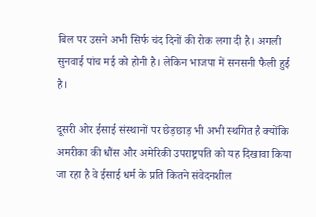बिल पर उसने अभी सिर्फ चंद दिनों की रोक लगा दी है। अगली सुनवाई पांच मई को होनी है। लेकिन भाजपा में सनसनी फैली हुई है।

दूसरी ओर ईसाई संस्थानों पर छेड़छाड़ भी अभी स्थगित है क्योंकि अमरीका की धौंस और अमेरिकी उपराष्ट्रपति को यह दिखावा किया जा रहा है वे ईसाई धर्म के प्रति कितने संवेदनशील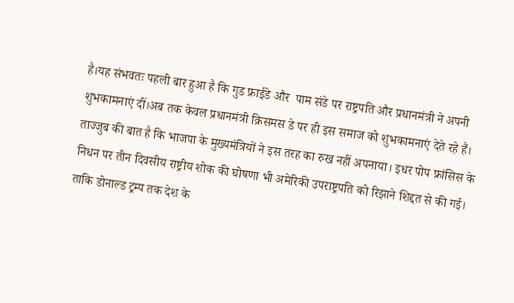है।यह संभवतः पहली बार हुआ है कि गुड फ्राईडे और  पाम संडे पर राष्ट्रपति और प्रधानमंत्री ने अपनी शुभकामनाएं दीं।अब तक केवल प्रधानमंत्री क्रिसमस डे पर ही इस समाज को शुभकामनाएं देते रहे हैं। ताज्जुब की बात है कि भाजपा के मुख्यमंत्रियों ने इस तरह का रुख नहीं अपनाया। इधर पोप फ्रांसिस के निधन पर तीन दिवसीय राष्ट्रीय शोक की घोषणा भी अमेरिकी उपराष्ट्रपति को रिझाने शिद्दत से की गई। ताकि डोनाल्ड ट्रम्प तक देश के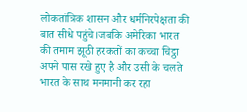लोकतांत्रिक शासन और धर्मनिरपेक्षता की बात सीधे पहुंचे।जबकि अमेरिका भारत की तमाम झूठी हरकतों का कच्चा चिट्ठा अपने पास रखे हुए है और उसी के चलते भारत के साथ मनमानी कर रहा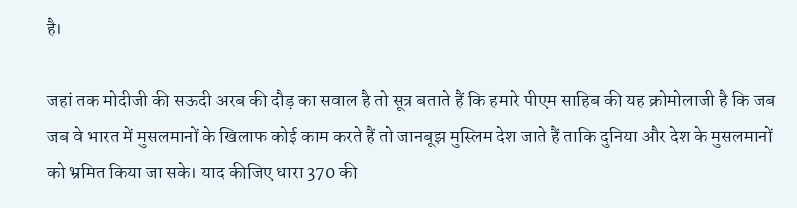है।

जहां तक मोदीजी की सऊदी अरब की दौड़ का सवाल है तो सूत्र बताते हैं कि हमारे पीएम साहिब की यह क्रोमोलाजी है कि जब जब वे भारत में मुसलमानों के खिलाफ कोई काम करते हैं तो जानबूझ मुस्लिम देश जाते हैं ताकि दुनिया और देश के मुसलमानों को भ्रमित किया जा सके। याद कीजिए धारा 370 की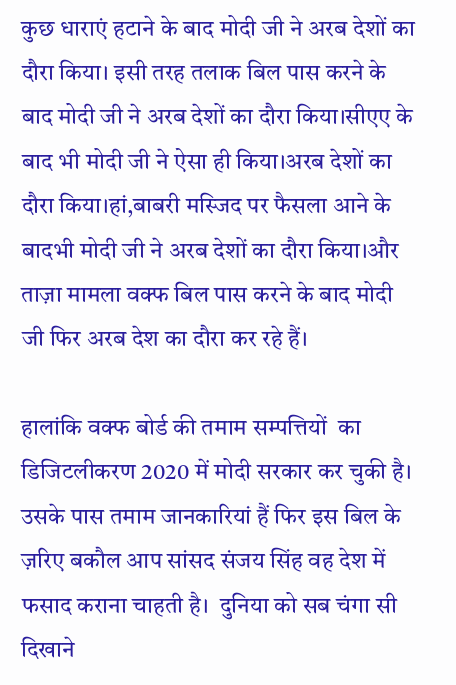कुछ धाराएं हटाने के बाद मोदी जी ने अरब देशों का दौरा किया। इसी तरह तलाक बिल पास करने के बाद मोदी जी ने अरब देशों का दौरा किया।सीएए के बाद भी मोदी जी ने ऐसा ही किया।अरब देशों का दौरा किया।हां,बाबरी मस्जिद पर फैसला आने के बादभी मोदी जी ने अरब देशों का दौरा किया।और ताज़ा मामला वक्फ बिल पास करने के बाद मोदी जी फिर अरब देश का दौरा कर रहे हैं।

हालांकि वक्फ बोर्ड की तमाम सम्पत्तियों  का डिजिटलीकरण 2020 में मोदी सरकार कर चुकी है। उसके पास तमाम जानकारियां हैं फिर इस बिल के ज़रिए बकौल आप सांसद संजय सिंह वह देश में फसाद कराना चाहती है।  दुनिया को सब चंगा सी दिखाने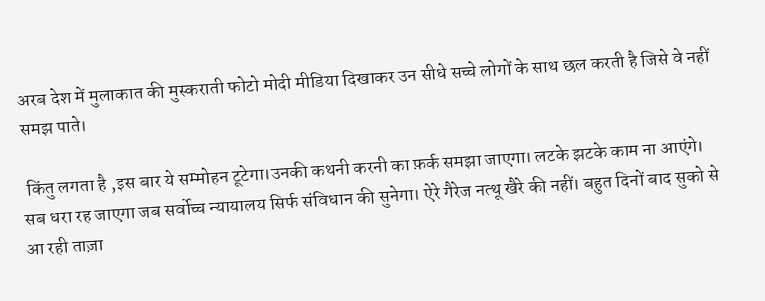अरब देश में मुलाकात की मुस्कराती फोटो मोदी मीडिया दिखाकर उन सीधे सच्चे लोगों के साथ छल करती है जिसे वे नहीं समझ पाते।

 किंतु लगता है ,इस बार ये सम्मोहन टूटेगा।उनकी कथनी करनी का फ़र्क समझा जाएगा। लटके झटके काम ना आएंगे। सब धरा रह जाएगा जब सर्वोच्च न्यायालय सिर्फ संविधान की सुनेगा। ऐरे गैरेज नत्थू खैरे की नहीं। बहुत दिनों बाद सुको से आ रही ताज़ा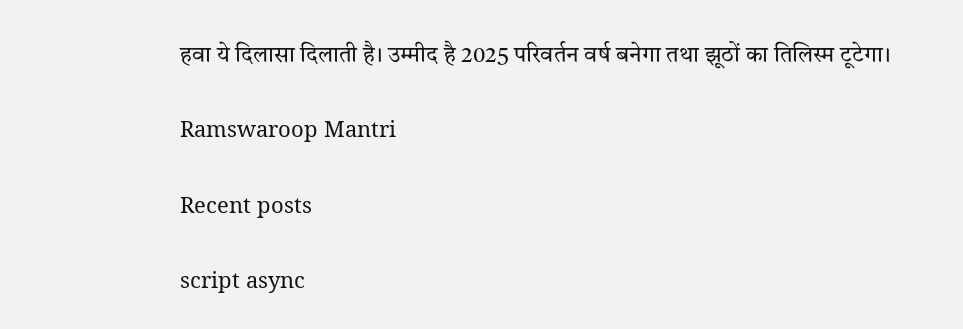हवा ये दिलासा दिलाती है। उम्मीद है 2025 परिवर्तन वर्ष बनेगा तथा झूठों का तिलिस्म टूटेगा।

Ramswaroop Mantri

Recent posts

script async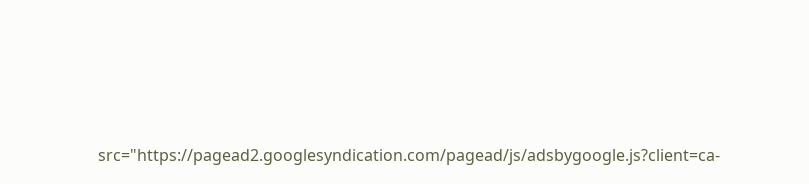src="https://pagead2.googlesyndication.com/pagead/js/adsbygoogle.js?client=ca-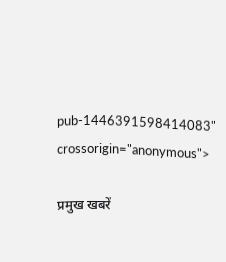pub-1446391598414083" crossorigin="anonymous">

प्रमुख खबरें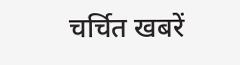चर्चित खबरें